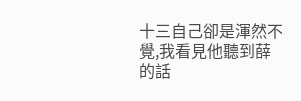十三自己卻是渾然不覺,我看見他聽到薛的話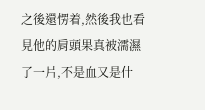之後還愣着,然後我也看見他的肩頭果真被濡濕了一片,不是血又是什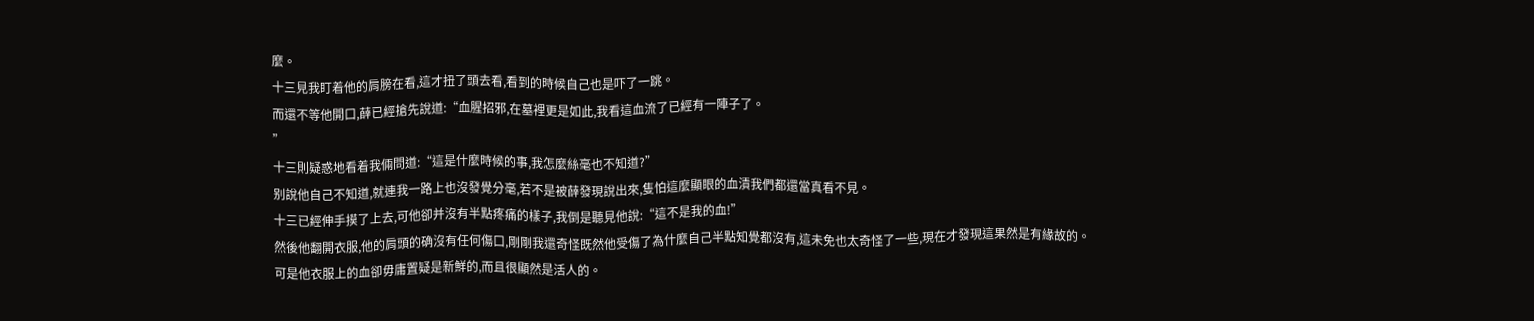麼。
十三見我盯着他的肩膀在看,這才扭了頭去看,看到的時候自己也是吓了一跳。
而還不等他開口,薛已經搶先說道:“血腥招邪,在墓裡更是如此,我看這血流了已經有一陣子了。
”
十三則疑惑地看着我倆問道:“這是什麼時候的事,我怎麼絲毫也不知道?”
别說他自己不知道,就連我一路上也沒發覺分毫,若不是被薛發現說出來,隻怕這麼顯眼的血漬我們都還當真看不見。
十三已經伸手摸了上去,可他卻并沒有半點疼痛的樣子,我倒是聽見他說:“這不是我的血!”
然後他翻開衣服,他的肩頭的确沒有任何傷口,剛剛我還奇怪既然他受傷了為什麼自己半點知覺都沒有,這未免也太奇怪了一些,現在才發現這果然是有緣故的。
可是他衣服上的血卻毋庸置疑是新鮮的,而且很顯然是活人的。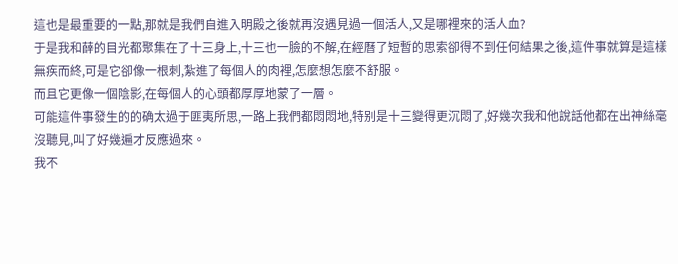這也是最重要的一點,那就是我們自進入明殿之後就再沒遇見過一個活人,又是哪裡來的活人血?
于是我和薛的目光都聚集在了十三身上,十三也一臉的不解,在經曆了短暫的思索卻得不到任何結果之後,這件事就算是這樣無疾而終,可是它卻像一根刺,紮進了每個人的肉裡,怎麼想怎麼不舒服。
而且它更像一個陰影,在每個人的心頭都厚厚地蒙了一層。
可能這件事發生的的确太過于匪夷所思,一路上我們都悶悶地,特别是十三變得更沉悶了,好幾次我和他說話他都在出神絲毫沒聽見,叫了好幾遍才反應過來。
我不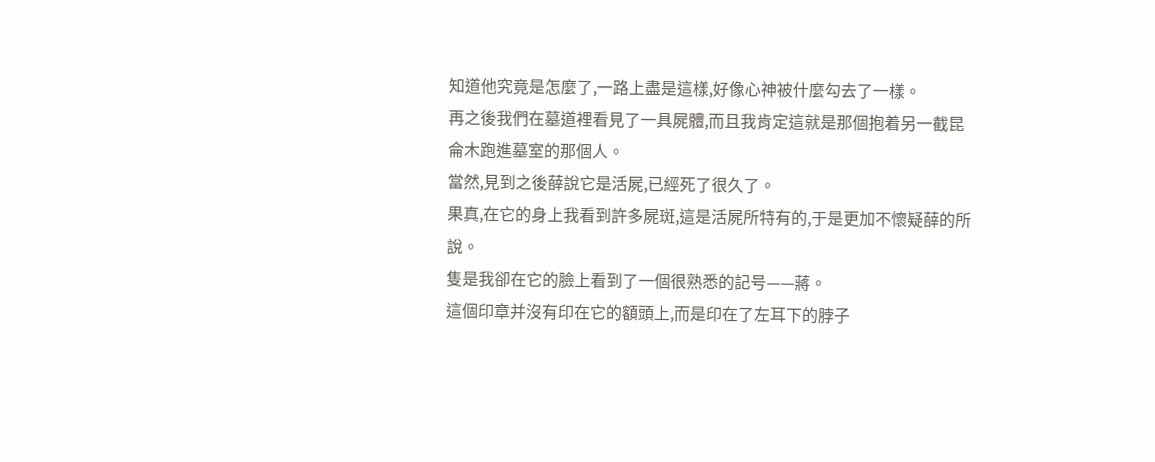知道他究竟是怎麼了,一路上盡是這樣,好像心神被什麼勾去了一樣。
再之後我們在墓道裡看見了一具屍體,而且我肯定這就是那個抱着另一截昆侖木跑進墓室的那個人。
當然,見到之後薛說它是活屍,已經死了很久了。
果真,在它的身上我看到許多屍斑,這是活屍所特有的,于是更加不懷疑薛的所說。
隻是我卻在它的臉上看到了一個很熟悉的記号——蔣。
這個印章并沒有印在它的額頭上,而是印在了左耳下的脖子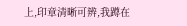上,印章清晰可辨,我蹲在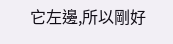它左邊,所以剛好